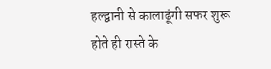हल्द्वानी से कालाढूंगी सफर शुरू होते ही रास्ते के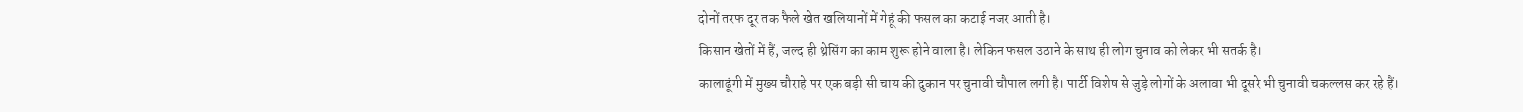दोनों तरफ दूर तक फैले खेत खलियानों में गेहूं की फसल का कटाई नजर आती है।
किसान खेतों में हैं, जल्द ही थ्रेसिंग का काम शुरू होने वाला है। लेकिन फसल उठाने के साथ ही लोग चुनाव को लेकर भी सतर्क है।
कालाढूंगी में मुख्य चौराहे पर एक बड़ी सी चाय की दुकान पर चुनावी चौपाल लगी है। पार्टी विशेष से जुड़े लोगों के अलावा भी दूसरे भी चुनावी चकल्लस कर रहे हैं।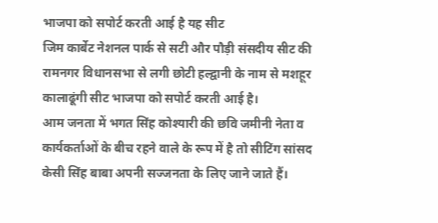भाजपा को सपोर्ट करती आई है यह सीट
जिम कार्बेट नेशनल पार्क से सटी और पौड़ी संसदीय सीट की रामनगर विधानसभा से लगी छोटी हल्द्वानी के नाम से मशहूर कालाढूंगी सीट भाजपा को सपोर्ट करती आई है।
आम जनता में भगत सिंह कोश्यारी की छवि जमीनी नेता व कार्यकर्ताओं के बीच रहने वाले के रूप में है तो सीटिंग सांसद केसी सिंह बाबा अपनी सज्जनता के लिए जाने जाते हैं।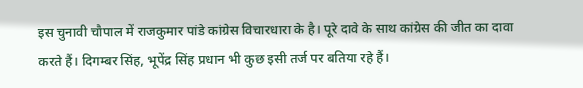इस चुनावी चौपाल में राजकुमार पांडे कांग्रेस विचारधारा के है। पूरे दावे के साथ कांग्रेस की जीत का दावा करते हैं। दिगम्बर सिंह, भूपेंद्र सिंह प्रधान भी कुछ इसी तर्ज पर बतिया रहे हैं।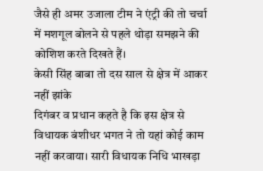जैसे ही अमर उजाला टीम ने एंट्री की तो चर्चा में मशगूल बोलने से पहले थोड़ा समझने की कोशिश करते दिखते हैं।
केसी सिंह बाबा तो दस साल से क्षेत्र में आकर नहीं झांके
दिगंबर व प्रधान कहते है कि इस क्षेत्र से विधायक बंशीधर भगत ने तो यहां कोई काम नहीं करवाया। सारी विधायक निधि भाखड़ा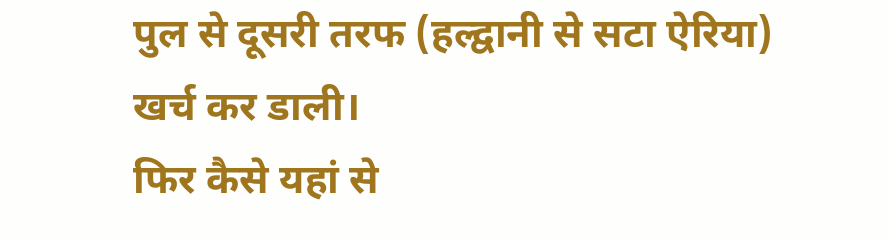पुल से दूसरी तरफ (हल्द्वानी से सटा ऐरिया) खर्च कर डाली।
फिर कैसे यहां से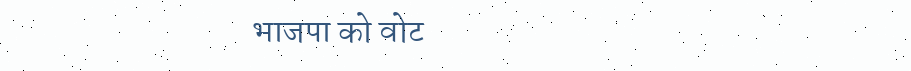भाजपा को वोट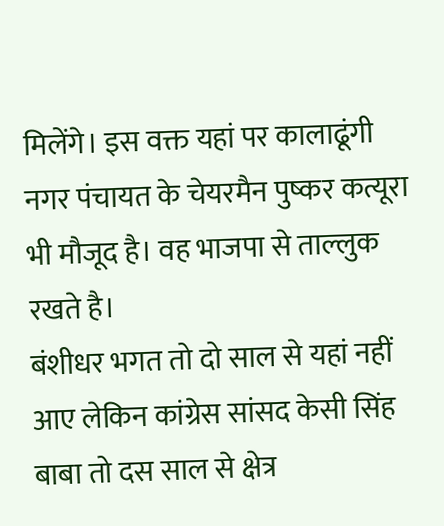मिलेंगे। इस वक्त यहां पर कालाढूंगी नगर पंचायत के चेयरमैन पुष्कर कत्यूरा भी मौजूद है। वह भाजपा से ताल्लुक रखते है।
बंशीधर भगत तो दो साल से यहां नहीं आए लेकिन कांग्रेस सांसद केसी सिंह बाबा तो दस साल से क्षेत्र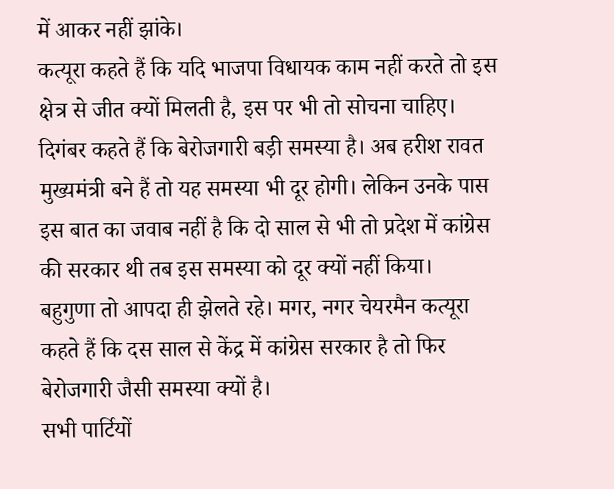में आकर नहीं झांके।
कत्यूरा कहते हैं कि यदि भाजपा विधायक काम नहीं करते तो इस क्षेत्र से जीत क्यों मिलती है, इस पर भी तो सोचना चाहिए।
दिगंबर कहते हैं कि बेरोजगारी बड़ी समस्या है। अब हरीश रावत मुख्यमंत्री बने हैं तो यह समस्या भी दूर होगी। लेकिन उनके पास इस बात का जवाब नहीं है कि दो साल से भी तो प्रदेश में कांग्रेस की सरकार थी तब इस समस्या को दूर क्यों नहीं किया।
बहुगुणा तो आपदा ही झेलते रहे। मगर, नगर चेयरमैन कत्यूरा कहते हैं कि दस साल से केंद्र में कांग्रेस सरकार है तो फिर बेरोजगारी जैसी समस्या क्यों है।
सभी पार्टियों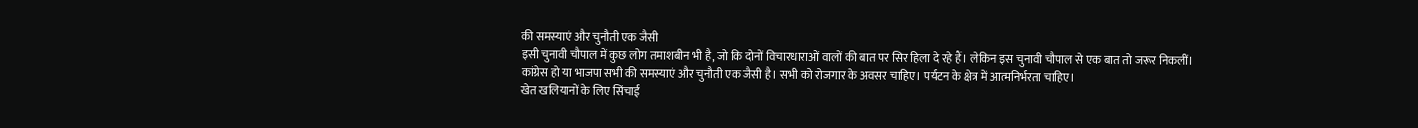की समस्याएं और चुनौती एक जैसी
इसी चुनावी चौपाल में कुछ लोग तमाशबीन भी है, जो कि दोनों विचारधाराओं वालों की बात पर सिर हिला दे रहे हैं। लेकिन इस चुनावी चौपाल से एक बात तो जरूर निकलीं।
कांग्रेस हो या भाजपा सभी की समस्याएं और चुनौती एक जैसी है। सभी को रोजगार के अवसर चाहिए। पर्यटन के क्षेत्र में आत्मनिर्भरता चाहिए।
खेत खलियानों के लिए सिंचाई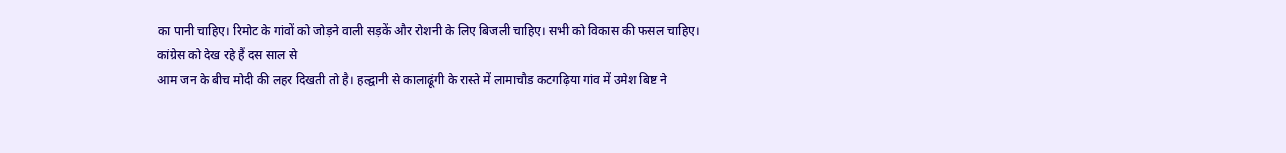का पानी चाहिए। रिमोट के गांवों को जोड़ने वाली सड़कें और रोशनी के लिए बिजली चाहिए। सभी को विकास की फसल चाहिए।
कांग्रेस को देख रहे हैं दस साल से
आम जन के बीच मोदी की लहर दिखती तो है। हल्द्वानी से कालाढूंगी के रास्ते में लामाचौड कटगढ़िया गांव में उमेश बिष्ट ने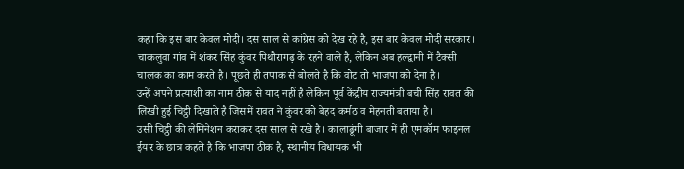कहा कि इस बार केवल मोदी। दस साल से कांग्रेस को देख रहे है, इस बार केवल मोदी सरकार।
चाकलुवा गांव में शंकर सिंह कुंवर पिथौरागढ़ के रहने वाले है, लेकिन अब हल्द्वानी में टैक्सी चालक का काम करते है। पूछते ही तपाक से बोलते है कि वोट तो भाजपा को देना है।
उन्हें अपने प्रत्याशी का नाम ठीक से याद नहीं है लेकिन पूर्व केंद्रीय राज्यमंत्री बची सिंह रावत की लिखी हुई चिट्ठी दिखाते है जिसमें रावत ने कुंवर को बेहद कर्मठ व मेहनती बताया है।
उसी चिट्ठी की लेमिनेशन कराकर दस साल से रखे है। कालाढूंगी बाजार में ही एमकॉम फाइनल ईयर के छात्र कहते है कि भाजपा ठीक है, स्थानीय विधायक भी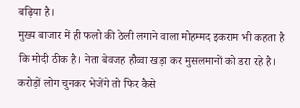बढ़िया है।
मुख्य बाजार में ही फलो की ठेली लगाने वाला मोहम्मद इकराम भी कहता है कि मोदी ठीक है। नेता बेवजह हौव्वा खड़ा कर मुसलमानों को डरा रहे है। करोड़ों लोग चुनकर भेजेंगे तो फिर कैसे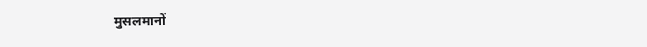मुसलमानों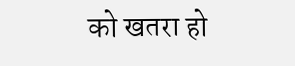को खतरा हो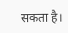सकता है।